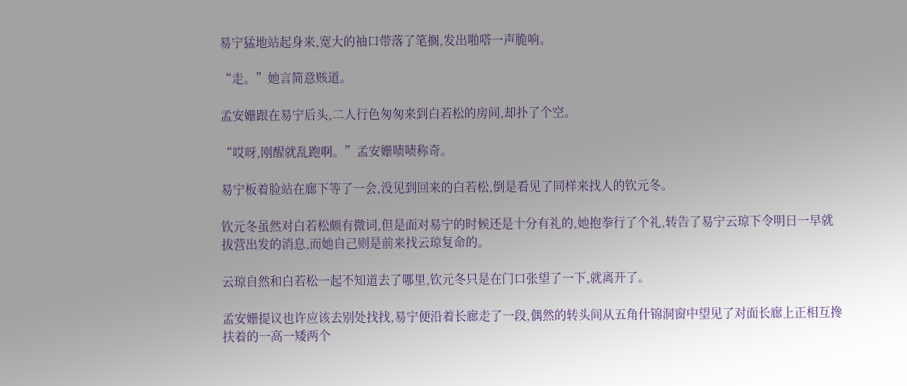易宁猛地站起身来,宽大的袖口带落了笔搁,发出啪嗒一声脆响。

“走。”她言简意赅道。

孟安姗跟在易宁后头,二人行色匆匆来到白若松的房间,却扑了个空。

“哎呀,刚醒就乱跑啊。”孟安姗啧啧称奇。

易宁板着脸站在廊下等了一会,没见到回来的白若松,倒是看见了同样来找人的钦元冬。

钦元冬虽然对白若松颇有微词,但是面对易宁的时候还是十分有礼的,她抱拳行了个礼,转告了易宁云琼下令明日一早就拔营出发的消息,而她自己则是前来找云琼复命的。

云琼自然和白若松一起不知道去了哪里,钦元冬只是在门口张望了一下,就离开了。

孟安姗提议也许应该去别处找找,易宁便沿着长廊走了一段,偶然的转头间从五角什锦洞窗中望见了对面长廊上正相互搀扶着的一高一矮两个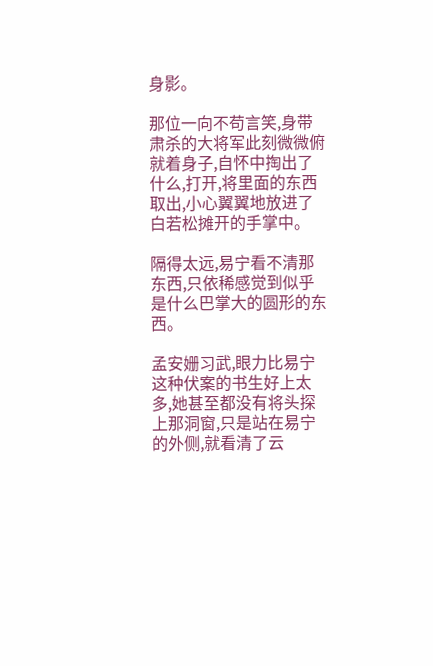身影。

那位一向不苟言笑,身带肃杀的大将军此刻微微俯就着身子,自怀中掏出了什么,打开,将里面的东西取出,小心翼翼地放进了白若松摊开的手掌中。

隔得太远,易宁看不清那东西,只依稀感觉到似乎是什么巴掌大的圆形的东西。

孟安姗习武,眼力比易宁这种伏案的书生好上太多,她甚至都没有将头探上那洞窗,只是站在易宁的外侧,就看清了云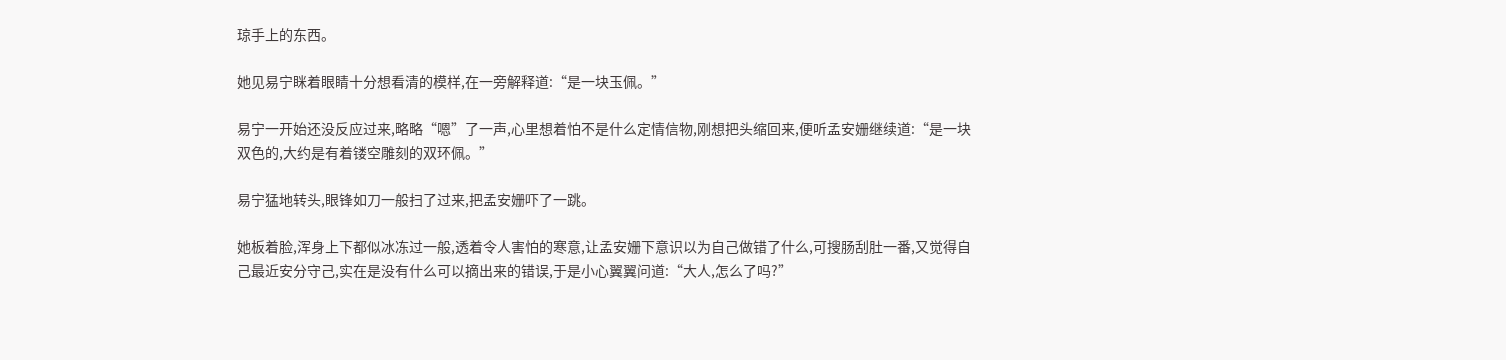琼手上的东西。

她见易宁眯着眼睛十分想看清的模样,在一旁解释道:“是一块玉佩。”

易宁一开始还没反应过来,略略“嗯”了一声,心里想着怕不是什么定情信物,刚想把头缩回来,便听孟安姗继续道:“是一块双色的,大约是有着镂空雕刻的双环佩。”

易宁猛地转头,眼锋如刀一般扫了过来,把孟安姗吓了一跳。

她板着脸,浑身上下都似冰冻过一般,透着令人害怕的寒意,让孟安姗下意识以为自己做错了什么,可搜肠刮肚一番,又觉得自己最近安分守己,实在是没有什么可以摘出来的错误,于是小心翼翼问道:“大人,怎么了吗?”